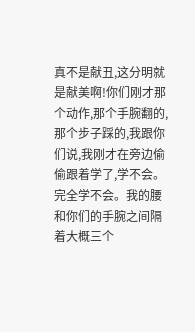真不是献丑,这分明就是献美啊!你们刚才那个动作,那个手腕翻的,那个步子踩的,我跟你们说,我刚才在旁边偷偷跟着学了,学不会。完全学不会。我的腰和你们的手腕之间隔着大概三个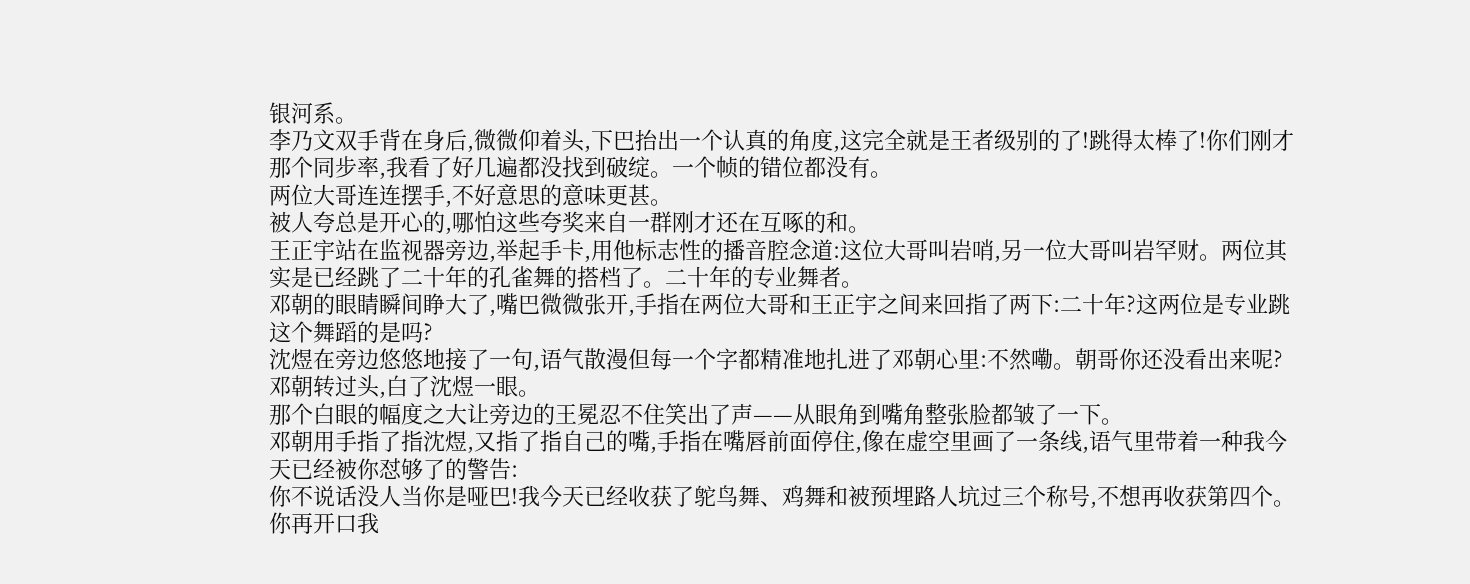银河系。
李乃文双手背在身后,微微仰着头,下巴抬出一个认真的角度,这完全就是王者级别的了!跳得太棒了!你们刚才那个同步率,我看了好几遍都没找到破绽。一个帧的错位都没有。
两位大哥连连摆手,不好意思的意味更甚。
被人夸总是开心的,哪怕这些夸奖来自一群刚才还在互啄的和。
王正宇站在监视器旁边,举起手卡,用他标志性的播音腔念道:这位大哥叫岩哨,另一位大哥叫岩罕财。两位其实是已经跳了二十年的孔雀舞的搭档了。二十年的专业舞者。
邓朝的眼睛瞬间睁大了,嘴巴微微张开,手指在两位大哥和王正宇之间来回指了两下:二十年?这两位是专业跳这个舞蹈的是吗?
沈煜在旁边悠悠地接了一句,语气散漫但每一个字都精准地扎进了邓朝心里:不然嘞。朝哥你还没看出来呢?
邓朝转过头,白了沈煜一眼。
那个白眼的幅度之大让旁边的王冕忍不住笑出了声——从眼角到嘴角整张脸都皱了一下。
邓朝用手指了指沈煜,又指了指自己的嘴,手指在嘴唇前面停住,像在虚空里画了一条线,语气里带着一种我今天已经被你怼够了的警告:
你不说话没人当你是哑巴!我今天已经收获了鸵鸟舞、鸡舞和被预埋路人坑过三个称号,不想再收获第四个。你再开口我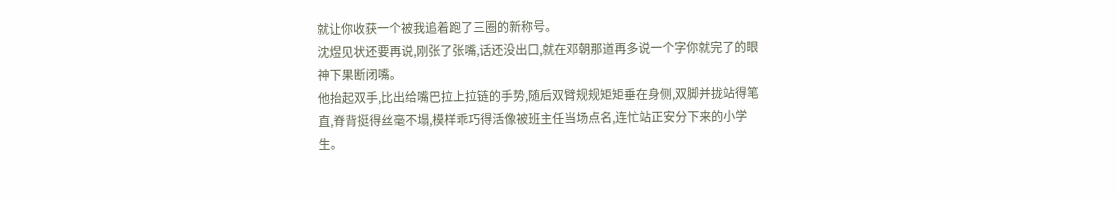就让你收获一个被我追着跑了三圈的新称号。
沈煜见状还要再说,刚张了张嘴,话还没出口,就在邓朝那道再多说一个字你就完了的眼神下果断闭嘴。
他抬起双手,比出给嘴巴拉上拉链的手势,随后双臂规规矩矩垂在身侧,双脚并拢站得笔直,脊背挺得丝毫不塌,模样乖巧得活像被班主任当场点名,连忙站正安分下来的小学生。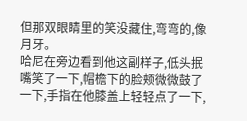但那双眼睛里的笑没藏住,弯弯的,像月牙。
哈尼在旁边看到他这副样子,低头抿嘴笑了一下,帽檐下的脸颊微微鼓了一下,手指在他膝盖上轻轻点了一下,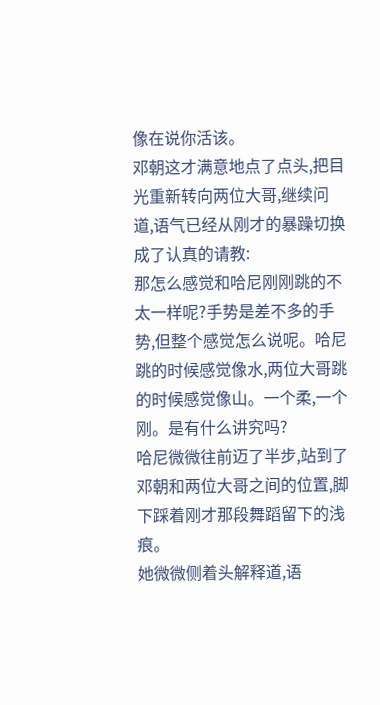像在说你活该。
邓朝这才满意地点了点头,把目光重新转向两位大哥,继续问道,语气已经从刚才的暴躁切换成了认真的请教:
那怎么感觉和哈尼刚刚跳的不太一样呢?手势是差不多的手势,但整个感觉怎么说呢。哈尼跳的时候感觉像水,两位大哥跳的时候感觉像山。一个柔,一个刚。是有什么讲究吗?
哈尼微微往前迈了半步,站到了邓朝和两位大哥之间的位置,脚下踩着刚才那段舞蹈留下的浅痕。
她微微侧着头解释道,语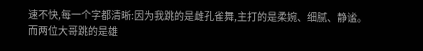速不快,每一个字都清晰:因为我跳的是雌孔雀舞,主打的是柔婉、细腻、静谧。
而两位大哥跳的是雄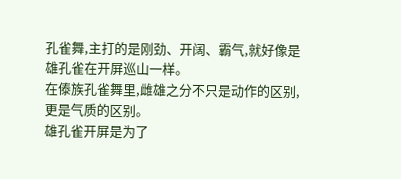孔雀舞,主打的是刚劲、开阔、霸气,就好像是雄孔雀在开屏巡山一样。
在傣族孔雀舞里,雌雄之分不只是动作的区别,更是气质的区别。
雄孔雀开屏是为了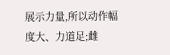展示力量,所以动作幅度大、力道足;雌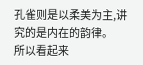孔雀则是以柔美为主,讲究的是内在的韵律。
所以看起来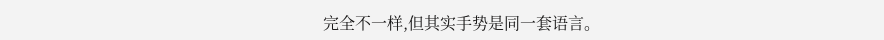完全不一样,但其实手势是同一套语言。